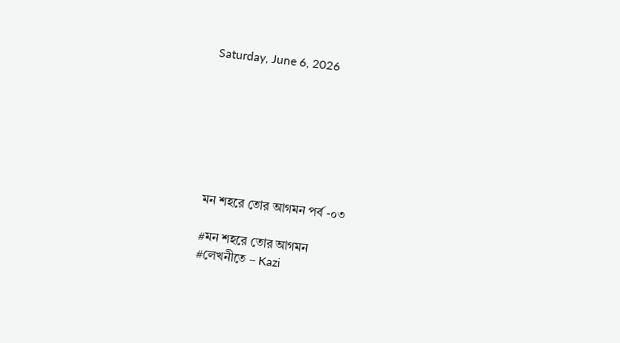Saturday, June 6, 2026







মন শহরে তোর আগমন পর্ব -০৩

#মন শহরে তোর আগমন
#লেখনীতে – Kazi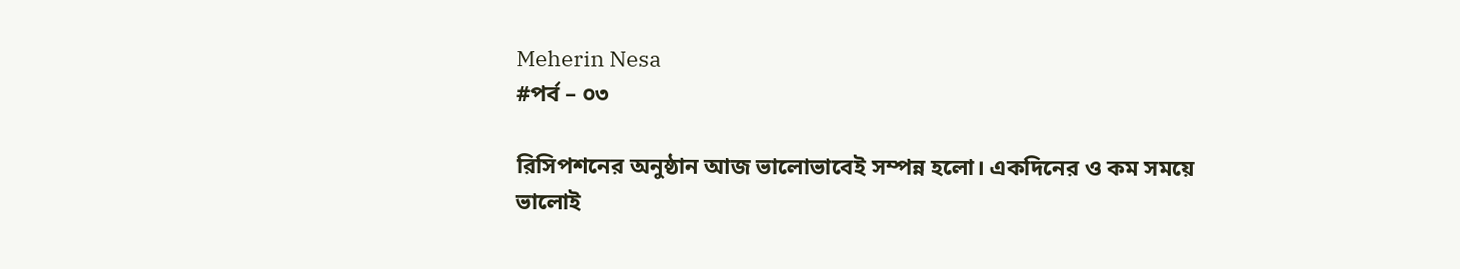Meherin Nesa
#পর্ব – ০৩

রিসিপশনের অনুষ্ঠান আজ ভালোভাবেই সম্পন্ন হলো। একদিনের ও কম সময়ে ভালোই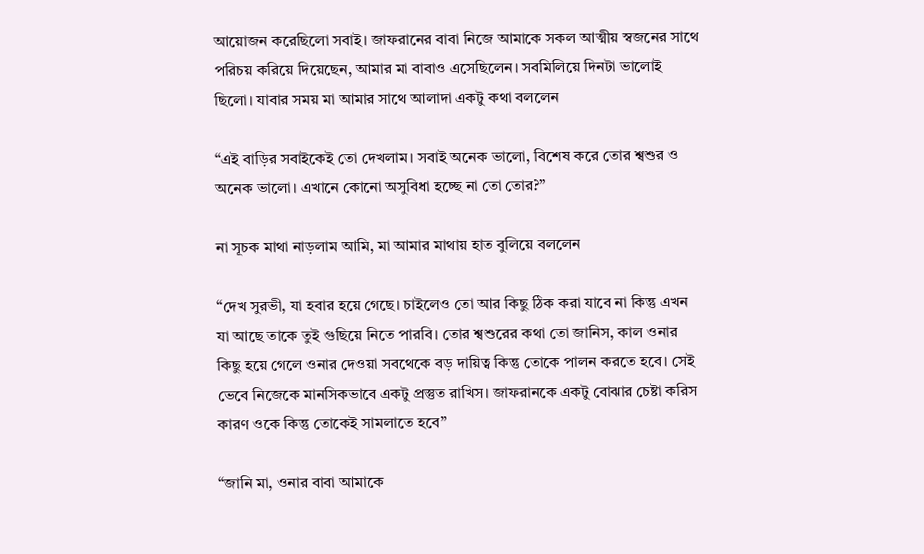আয়োজন করেছিলো সবাই। জাফরানের বাবা নিজে আমাকে সকল আত্মীয় স্বজনের সাথে পরিচয় করিয়ে দিয়েছেন, আমার মা বাবাও এসেছিলেন। সবমিলিয়ে দিনটা ভালোই ছিলো। যাবার সময় মা আমার সাথে আলাদা একটু কথা বললেন

“এই বাড়ির সবাইকেই তো দেখলাম। সবাই অনেক ভালো, বিশেষ করে তোর শ্বশুর ও অনেক ভালো। এখানে কোনো অসুবিধা হচ্ছে না তো তোর?”

না সূচক মাথা নাড়লাম আমি, মা আমার মাথায় হাত বুলিয়ে বললেন

“দেখ সুরভী, যা হবার হয়ে গেছে। চাইলেও তো আর কিছু ঠিক করা যাবে না কিন্তু এখন যা আছে তাকে তুই গুছিয়ে নিতে পারবি। তোর শ্বশুরের কথা তো জানিস, কাল ওনার কিছু হয়ে গেলে ওনার দেওয়া সবথেকে বড় দায়িত্ব কিন্তু তোকে পালন করতে হবে। সেই ভেবে নিজেকে মানসিকভাবে একটু প্রস্তুত রাখিস। জাফরানকে একটু বোঝার চেষ্টা করিস কারণ ওকে কিন্তু তোকেই সামলাতে হবে”

“জানি মা, ওনার বাবা আমাকে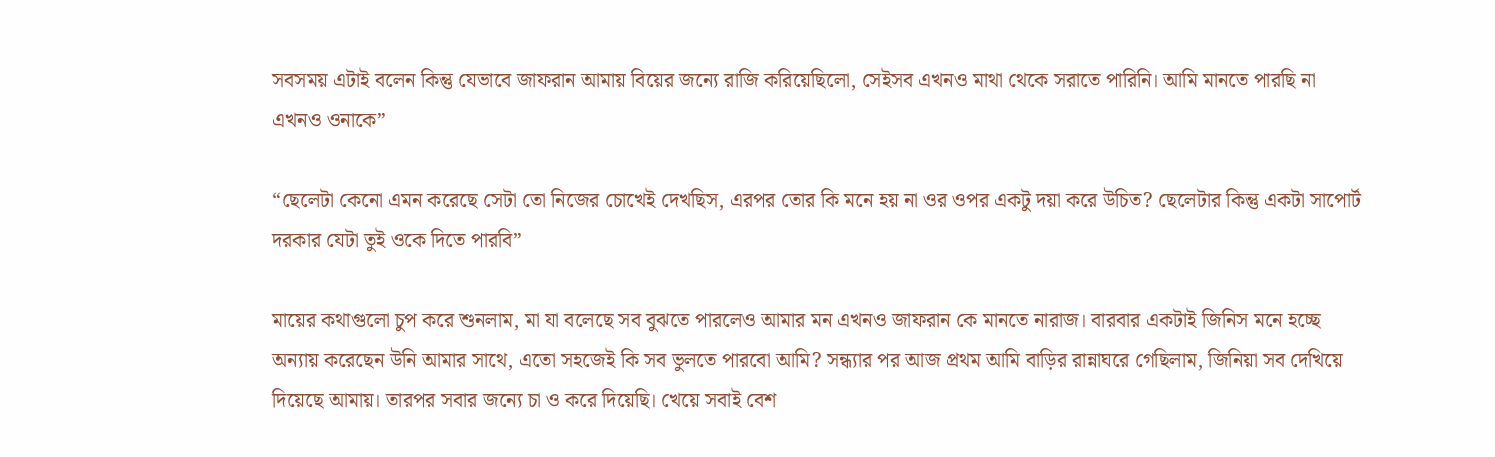সবসময় এটাই বলেন কিন্তু যেভাবে জাফরান আমায় বিয়ের জন্যে রাজি করিয়েছিলো, সেইসব এখনও মাথা থেকে সরাতে পারিনি। আমি মানতে পারছি না এখনও ওনাকে”

“ছেলেটা কেনো এমন করেছে সেটা তো নিজের চোখেই দেখছিস, এরপর তোর কি মনে হয় না ওর ওপর একটু দয়া করে উচিত? ছেলেটার কিন্তু একটা সাপোর্ট দরকার যেটা তুই ওকে দিতে পারবি”

মায়ের কথাগুলো চুপ করে শুনলাম, মা যা বলেছে সব বুঝতে পারলেও আমার মন এখনও জাফরান কে মানতে নারাজ। বারবার একটাই জিনিস মনে হচ্ছে অন্যায় করেছেন উনি আমার সাথে, এতো সহজেই কি সব ভুলতে পারবো আমি? সন্ধ্যার পর আজ প্রথম আমি বাড়ির রান্নাঘরে গেছিলাম, জিনিয়া সব দেখিয়ে দিয়েছে আমায়। তারপর সবার জন্যে চা ও করে দিয়েছি। খেয়ে সবাই বেশ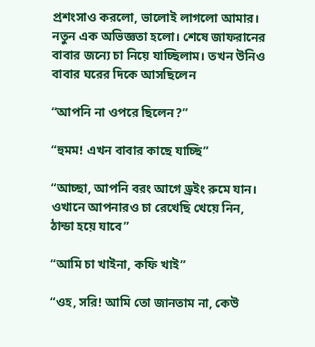প্রশংসাও করলো, ভালোই লাগলো আমার। নতুন এক অভিজ্ঞতা হলো। শেষে জাফরানের বাবার জন্যে চা নিয়ে যাচ্ছিলাম। তখন উনিও বাবার ঘরের দিকে আসছিলেন

“আপনি না ওপরে ছিলেন?”

“হুমম! এখন বাবার কাছে যাচ্ছি”

“আচ্ছা, আপনি বরং আগে ড্রইং রুমে যান। ওখানে আপনারও চা রেখেছি খেয়ে নিন, ঠান্ডা হয়ে যাবে”

“আমি চা খাইনা, কফি খাই”

“ওহ, সরি! আমি তো জানতাম না, কেউ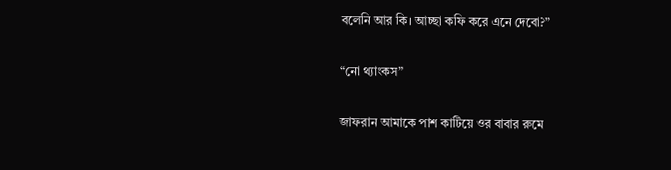বলেনি আর কি। আচ্ছা কফি করে এনে দেবো?”

“নো থ্যাংকস”

জাফরান আমাকে পাশ কাটিয়ে ওর বাবার রুমে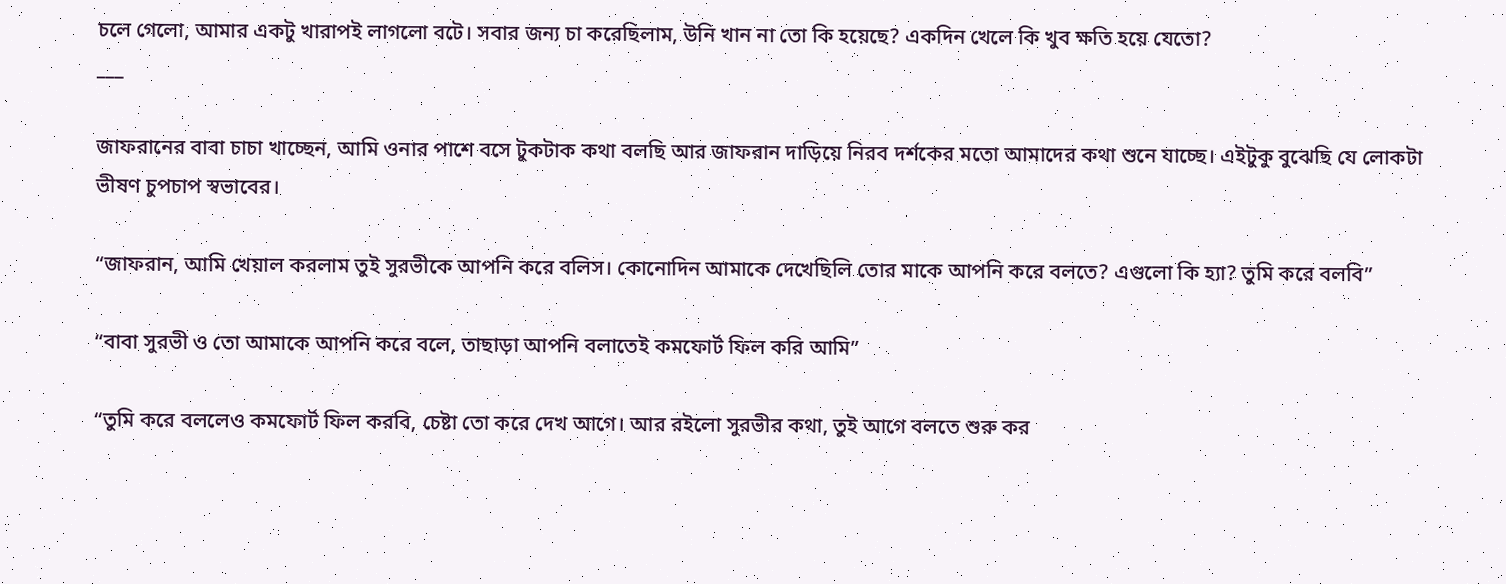চলে গেলো, আমার একটু খারাপই লাগলো বটে। সবার জন্য চা করেছিলাম, উনি খান না তো কি হয়েছে? একদিন খেলে কি খুব ক্ষতি হয়ে যেতো?
___

জাফরানের বাবা চাচা খাচ্ছেন, আমি ওনার পাশে বসে টুকটাক কথা বলছি আর জাফরান দাড়িয়ে নিরব দর্শকের মতো আমাদের কথা শুনে যাচ্ছে। এইটুকু বুঝেছি যে লোকটা ভীষণ চুপচাপ স্বভাবের।

“জাফরান, আমি খেয়াল করলাম তুই সুরভীকে আপনি করে বলিস। কোনোদিন আমাকে দেখেছিলি তোর মাকে আপনি করে বলতে? এগুলো কি হ্যা? তুমি করে বলবি”

“বাবা সুরভী ও তো আমাকে আপনি করে বলে, তাছাড়া আপনি বলাতেই কমফোর্ট ফিল করি আমি”

“তুমি করে বললেও কমফোর্ট ফিল করবি, চেষ্টা তো করে দেখ আগে। আর রইলো সুরভীর কথা, তুই আগে বলতে শুরু কর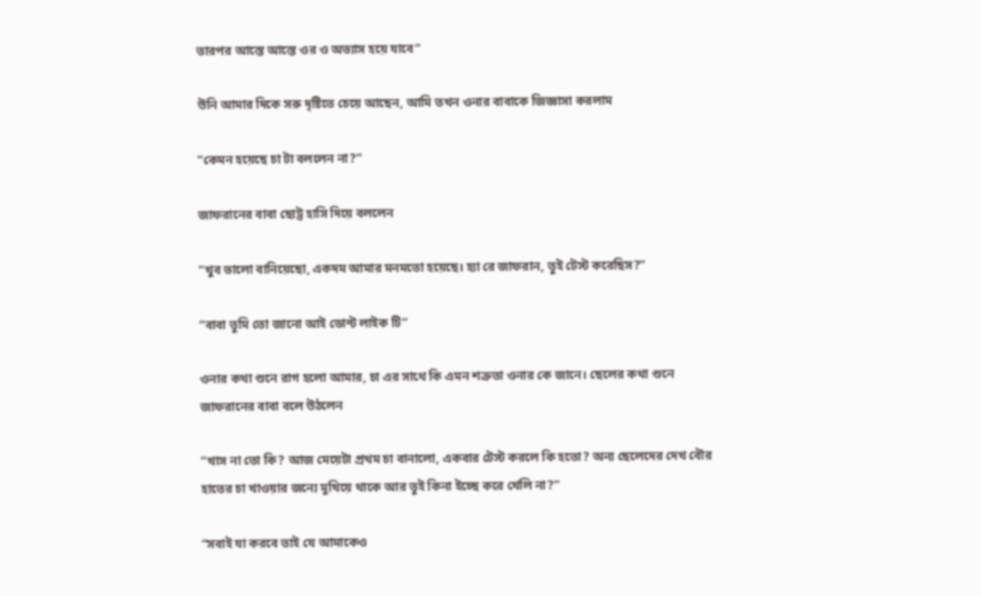তারপর আস্তে আস্তে ওর ও অভ্যাস হয়ে যাবে”

উনি আমার দিকে সরু দৃষ্টিতে চেয়ে আছেন, আমি তখন ওনার বাবাকে জিজ্ঞাসা করলাম

“কেমন হয়েছে চা টা বললেন না?”

জাফরানের বাবা ছোট্ট হাসি দিয়ে বললেন

“খুব ভালো বানিয়েছো, একদম আমার মনমতো হয়েছে। হ্যা রে জাফরান, তুই টেস্ট করেছিস?”

“বাবা তুমি তো জানো আই ডোন্ট লাইক টি”

ওনার কথা শুনে রাগ হলো আমার, চা এর সাথে কি এমন শত্রুতা ওনার কে জানে। ছেলের কথা শুনে জাফরানের বাবা বলে উঠলেন

“খাস না তো কি? আজ মেয়েটা প্রথম চা বানালো, একবার টেস্ট করলে কি হতো? অন্য ছেলেদের দেখ বৌর হাতের চা খাওয়ার জন্যে মুখিয়ে থাকে আর তুই কিনা ইচ্ছে করে খেলি না?”

“সবাই যা করবে তাই যে আমাকেও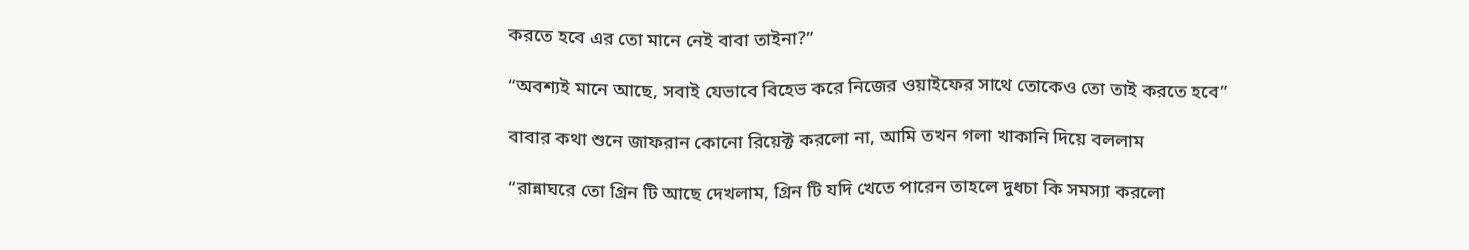করতে হবে এর তো মানে নেই বাবা তাইনা?”

“অবশ্যই মানে আছে, সবাই যেভাবে বিহেভ করে নিজের ওয়াইফের সাথে তোকেও তো তাই করতে হবে”

বাবার কথা শুনে জাফরান কোনো রিয়েক্ট করলো না, আমি তখন গলা খাকানি দিয়ে বললাম

“রান্নাঘরে তো গ্রিন টি আছে দেখলাম, গ্রিন টি যদি খেতে পারেন তাহলে দুধচা কি সমস্যা করলো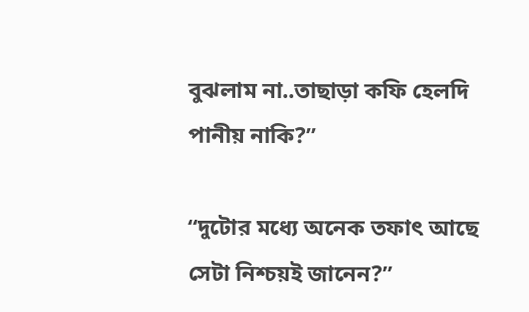বুঝলাম না..তাছাড়া কফি হেলদি পানীয় নাকি?”

“দুটোর মধ্যে অনেক তফাৎ আছে সেটা নিশ্চয়ই জানেন?”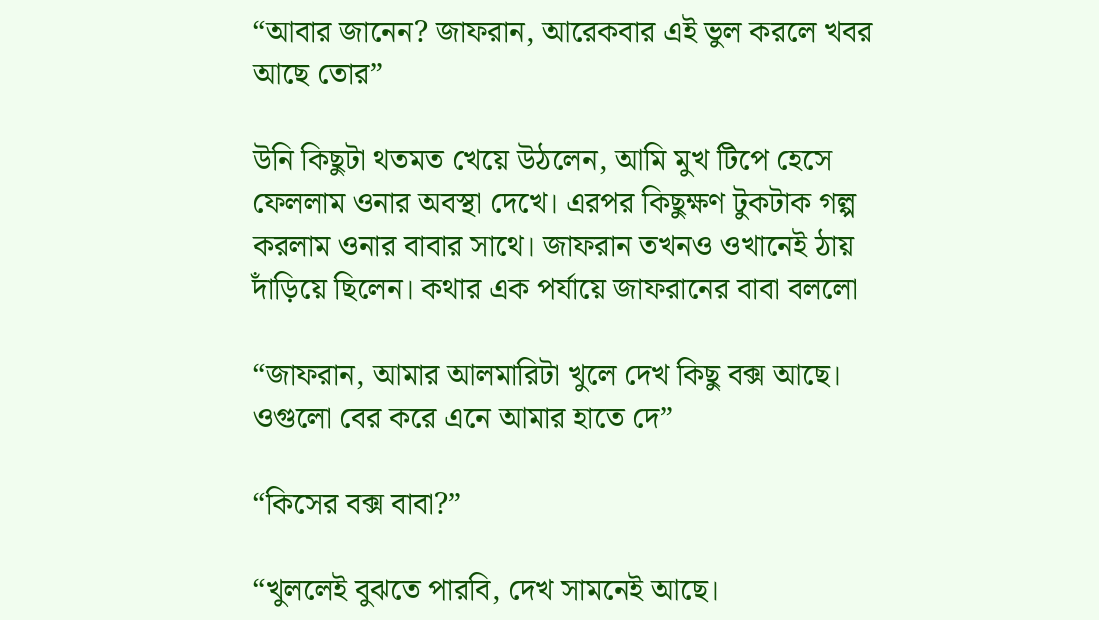“আবার জানেন? জাফরান, আরেকবার এই ভুল করলে খবর আছে তোর”

উনি কিছুটা থতমত খেয়ে উঠলেন, আমি মুখ টিপে হেসে ফেললাম ওনার অবস্থা দেখে। এরপর কিছুক্ষণ টুকটাক গল্প করলাম ওনার বাবার সাথে। জাফরান তখনও ওখানেই ঠায় দাঁড়িয়ে ছিলেন। কথার এক পর্যায়ে জাফরানের বাবা বললো

“জাফরান, আমার আলমারিটা খুলে দেখ কিছু বক্স আছে। ওগুলো বের করে এনে আমার হাতে দে”

“কিসের বক্স বাবা?”

“খুললেই বুঝতে পারবি, দেখ সামনেই আছে।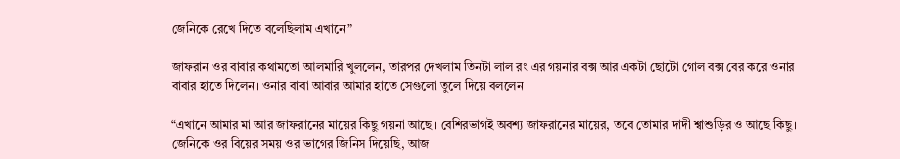জেনিকে রেখে দিতে বলেছিলাম এখানে”

জাফরান ওর বাবার কথামতো আলমারি খুললেন, তারপর দেখলাম তিনটা লাল রং এর গয়নার বক্স আর একটা ছোটো গোল বক্স বের করে ওনার বাবার হাতে দিলেন। ওনার বাবা আবার আমার হাতে সেগুলো তুলে দিয়ে বললেন

“এখানে আমার মা আর জাফরানের মায়ের কিছু গয়না আছে। বেশিরভাগই অবশ্য জাফরানের মায়ের, তবে তোমার দাদী শ্বাশুড়ির ও আছে কিছু। জেনিকে ওর বিয়ের সময় ওর ভাগের জিনিস দিয়েছি, আজ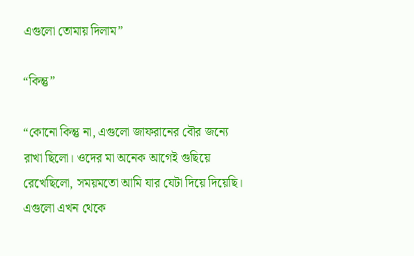এগুলো তোমায় দিলাম”

“কিন্তু”

“কোনো কিন্তু না, এগুলো জাফরানের বৌর জন্যে রাখা ছিলো। ওদের মা অনেক আগেই গুছিয়ে রেখেছিলো, সময়মতো আমি যার যেটা দিয়ে দিয়েছি। এগুলো এখন থেকে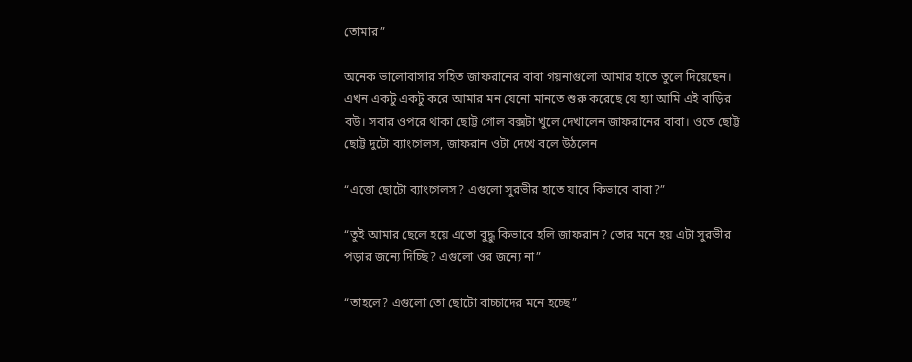তোমার”

অনেক ভালোবাসার সহিত জাফরানের বাবা গয়নাগুলো আমার হাতে তুলে দিয়েছেন। এখন একটু একটু করে আমার মন যেনো মানতে শুরু করেছে যে হ্যা আমি এই বাড়ির বউ। সবার ওপরে থাকা ছোট্ট গোল বক্সটা খুলে দেখালেন জাফরানের বাবা। ওতে ছোট্ট ছোট্ট দুটো ব্যাংগেলস, জাফরান ওটা দেখে বলে উঠলেন

“এত্তো ছোটো ব্যাংগেলস? এগুলো সুরভীর হাতে যাবে কিভাবে বাবা?”

“তুই আমার ছেলে হয়ে এতো বুদ্ধু কিভাবে হলি জাফরান? তোর মনে হয় এটা সুরভীর পড়ার জন্যে দিচ্ছি? এগুলো ওর জন্যে না”

“তাহলে? এগুলো তো ছোটো বাচ্চাদের মনে হচ্ছে”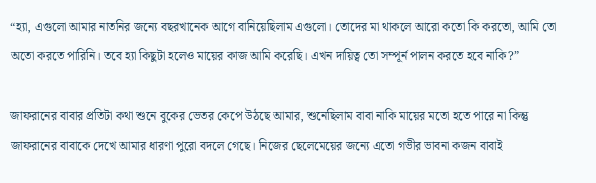“হ্যা, এগুলো আমার নাতনির জন্যে বছরখানেক আগে বানিয়েছিলাম এগুলো। তোদের মা থাকলে আরো কতো কি করতো, আমি তো অতো করতে পারিনি। তবে হ্যা কিছুটা হলেও মায়ের কাজ আমি করেছি। এখন দায়িত্ব তো সম্পূর্ন পালন করতে হবে নাকি?”

জাফরানের বাবার প্রতিটা কথা শুনে বুকের ভেতর কেপে উঠছে আমার, শুনেছিলাম বাবা নাকি মায়ের মতো হতে পারে না কিন্তু জাফরানের বাবাকে দেখে আমার ধারণা পুরো বদলে গেছে। নিজের ছেলেমেয়ের জন্যে এতো গভীর ভাবনা কজন বাবাই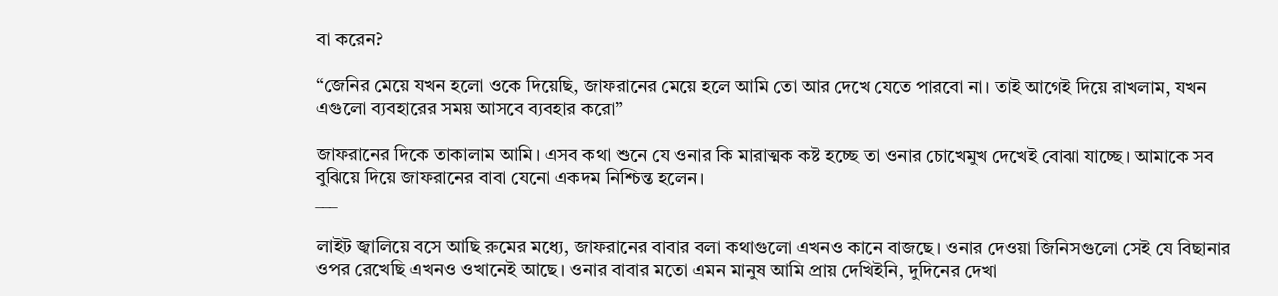বা করেন?

“জেনির মেয়ে যখন হলো ওকে দিয়েছি, জাফরানের মেয়ে হলে আমি তো আর দেখে যেতে পারবো না। তাই আগেই দিয়ে রাখলাম, যখন এগুলো ব্যবহারের সময় আসবে ব্যবহার করো”

জাফরানের দিকে তাকালাম আমি। এসব কথা শুনে যে ওনার কি মারাত্মক কষ্ট হচ্ছে তা ওনার চোখেমুখ দেখেই বোঝা যাচ্ছে। আমাকে সব বুঝিয়ে দিয়ে জাফরানের বাবা যেনো একদম নিশ্চিন্ত হলেন।
___

লাইট জ্বালিয়ে বসে আছি রুমের মধ্যে, জাফরানের বাবার বলা কথাগুলো এখনও কানে বাজছে। ওনার দেওয়া জিনিসগুলো সেই যে বিছানার ওপর রেখেছি এখনও ওখানেই আছে। ওনার বাবার মতো এমন মানুষ আমি প্রায় দেখিইনি, দুদিনের দেখা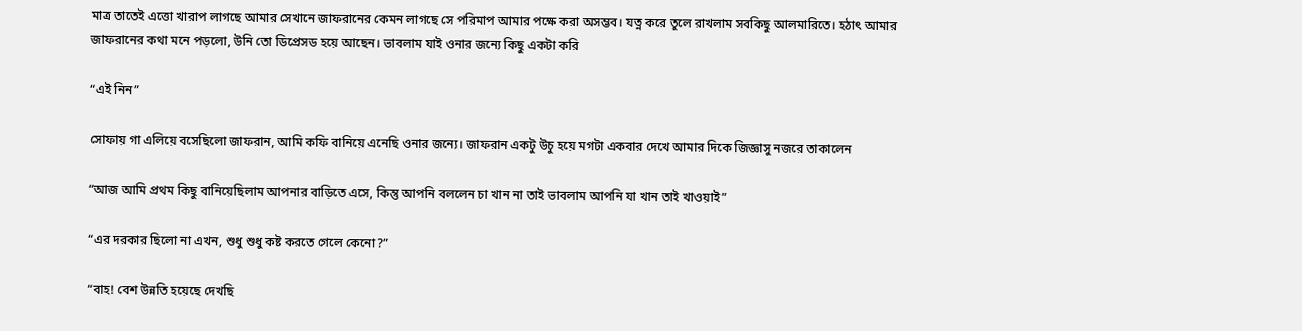মাত্র তাতেই এত্তো খারাপ লাগছে আমার সেখানে জাফরানের কেমন লাগছে সে পরিমাপ আমার পক্ষে করা অসম্ভব। যত্ন করে তুলে রাখলাম সবকিছু আলমারিতে। হঠাৎ আমার জাফরানের কথা মনে পড়লো, উনি তো ডিপ্রেসড হয়ে আছেন। ভাবলাম যাই ওনার জন্যে কিছু একটা করি

“এই নিন”

সোফায় গা এলিয়ে বসেছিলো জাফরান, আমি কফি বানিয়ে এনেছি ওনার জন্যে। জাফরান একটু উচু হয়ে মগটা একবার দেখে আমার দিকে জিজ্ঞাসু নজরে তাকালেন

“আজ আমি প্রথম কিছু বানিয়েছিলাম আপনার বাড়িতে এসে, কিন্তু আপনি বললেন চা খান না তাই ভাবলাম আপনি যা খান তাই খাওয়াই”

“এর দরকার ছিলো না এখন, শুধু শুধু কষ্ট করতে গেলে কেনো?”

“বাহ! বেশ উন্নতি হয়েছে দেখছি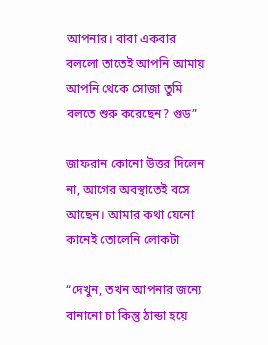আপনার। বাবা একবার বললো তাতেই আপনি আমায় আপনি থেকে সোজা তুমি বলতে শুরু করেছেন? গুড”

জাফরান কোনো উত্তর দিলেন না, আগের অবস্থাতেই বসে আছেন। আমার কথা যেনো কানেই তোলেনি লোকটা

“দেখুন, তখন আপনার জন্যে বানানো চা কিন্তু ঠান্ডা হয়ে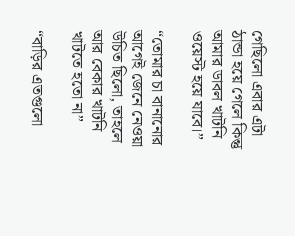গেছিলো এবার এটা ঠান্ডা হয়ে গেলে কিন্তু আমার ডাবল খাটনি ওয়েস্ট হয়ে যাবে।”

“তোমার চা বানানোর আগেই জেনে নেওয়া উচিত ছিলো, তাহলে আর বেকার খাটনি খাটতে হতো না”

“বাড়ির এতগুলো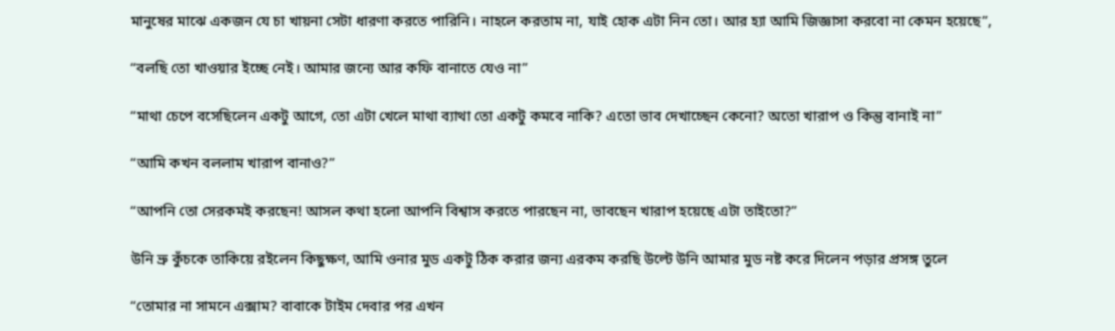মানুষের মাঝে একজন যে চা খায়না সেটা ধারণা করতে পারিনি। নাহলে করতাম না, যাই হোক এটা নিন তো। আর হ্যা আমি জিজ্ঞাসা করবো না কেমন হয়েছে”,

“বলছি তো খাওয়ার ইচ্ছে নেই। আমার জন্যে আর কফি বানাতে যেও না”

“মাথা চেপে বসেছিলেন একটু আগে, তো এটা খেলে মাথা ব্যাথা তো একটু কমবে নাকি? এতো ভাব দেখাচ্ছেন কেনো? অতো খারাপ ও কিন্তু বানাই না”

“আমি কখন বললাম খারাপ বানাও?”

“আপনি তো সেরকমই করছেন! আসল কথা হলো আপনি বিশ্বাস করতে পারছেন না, ভাবছেন খারাপ হয়েছে এটা তাইতো?”

উনি ভ্রু কুঁচকে তাকিয়ে রইলেন কিছুক্ষণ, আমি ওনার মুড একটু ঠিক করার জন্য এরকম করছি উল্টে উনি আমার মুড নষ্ট করে দিলেন পড়ার প্রসঙ্গ তুলে

“তোমার না সামনে এক্সাম? বাবাকে টাইম দেবার পর এখন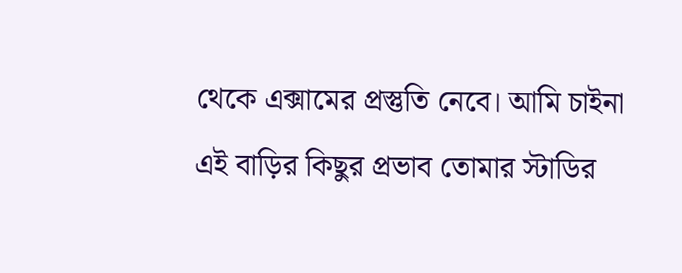থেকে এক্সামের প্রস্তুতি নেবে। আমি চাইনা এই বাড়ির কিছুর প্রভাব তোমার স্টাডির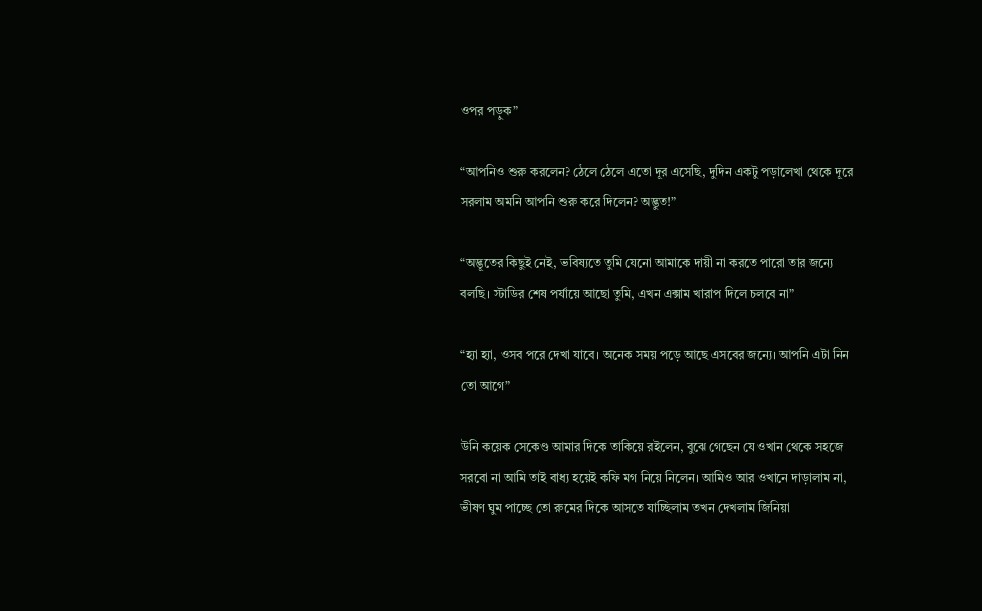ওপর পড়ুক”

“আপনিও শুরু করলেন? ঠেলে ঠেলে এতো দূর এসেছি, দুদিন একটু পড়ালেখা থেকে দূরে সরলাম অমনি আপনি শুরু করে দিলেন? অদ্ভুত!”

“অদ্ভূতের কিছুই নেই, ভবিষ্যতে তুমি যেনো আমাকে দায়ী না করতে পারো তার জন্যে বলছি। স্টাডির শেষ পর্যায়ে আছো তুমি, এখন এক্সাম খারাপ দিলে চলবে না”

“হ্যা হ্যা, ওসব পরে দেখা যাবে। অনেক সময় পড়ে আছে এসবের জন্যে। আপনি এটা নিন তো আগে”

উনি কয়েক সেকেণ্ড আমার দিকে তাকিয়ে রইলেন, বুঝে গেছেন যে ওখান থেকে সহজে সরবো না আমি তাই বাধ্য হয়েই কফি মগ নিয়ে নিলেন। আমিও আর ওখানে দাড়ালাম না, ভীষণ ঘুম পাচ্ছে তো রুমের দিকে আসতে যাচ্ছিলাম তখন দেখলাম জিনিয়া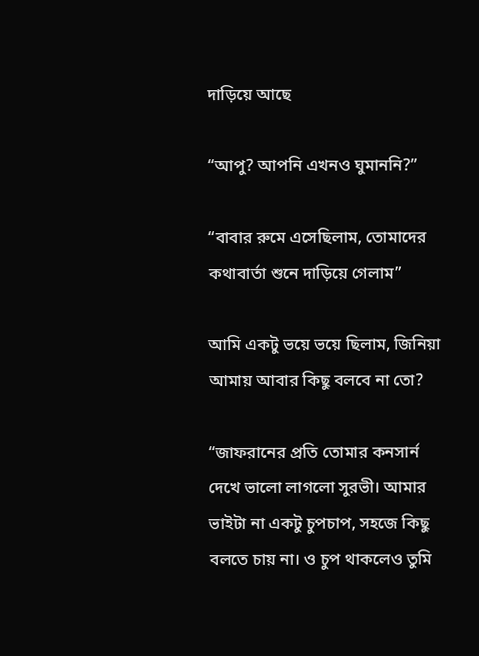দাড়িয়ে আছে

“আপু? আপনি এখনও ঘুমাননি?”

“বাবার রুমে এসেছিলাম, তোমাদের কথাবার্তা শুনে দাড়িয়ে গেলাম”

আমি একটু ভয়ে ভয়ে ছিলাম, জিনিয়া আমায় আবার কিছু বলবে না তো?

“জাফরানের প্রতি তোমার কনসার্ন দেখে ভালো লাগলো সুরভী। আমার ভাইটা না একটু চুপচাপ, সহজে কিছু বলতে চায় না। ও চুপ থাকলেও তুমি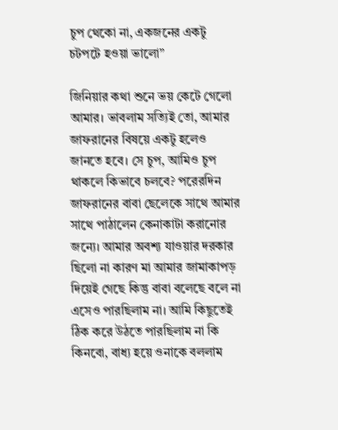চুপ থেকো না, একজনের একটু চটপটে হওয়া ভালো”

জিনিয়ার কথা শুনে ভয় কেটে গেলো আমার। ভাবলাম সত্যিই তো, আমার জাফরানের বিষয়ে একটু হলেও জানতে হবে। সে চুপ, আমিও চুপ থাকলে কিভাবে চলবে? পরেরদিন জাফরানের বাবা ছেলেকে সাথে আমার সাথে পাঠালেন কেনাকাটা করানোর জন্যে। আমার অবশ্য যাওয়ার দরকার ছিলো না কারণ মা আমার জামাকাপড় দিয়েই গেছে কিন্তু বাবা বলেছে বলে না এসেও পারছিলাম না। আমি কিছুতেই ঠিক করে উঠতে পারছিলাম না কি কিনবো, বাধ্য হয়ে ওনাকে বললাম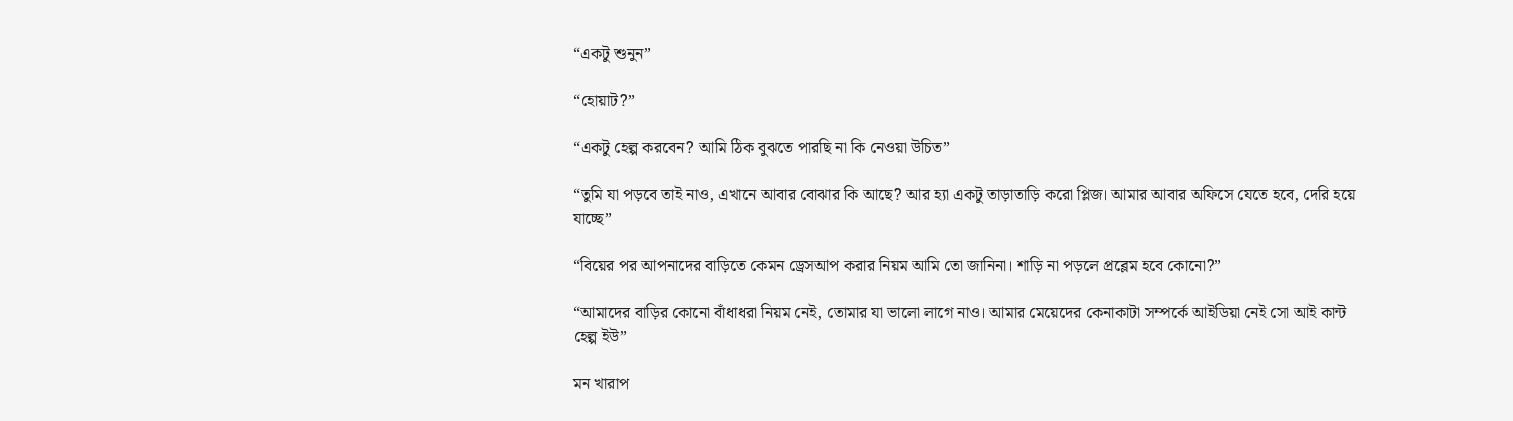“একটু শুনুন”

“হোয়াট?”

“একটু হেল্প করবেন? আমি ঠিক বুঝতে পারছি না কি নেওয়া উচিত”

“তুমি যা পড়বে তাই নাও, এখানে আবার বোঝার কি আছে? আর হ্যা একটু তাড়াতাড়ি করো প্লিজ। আমার আবার অফিসে যেতে হবে, দেরি হয়ে যাচ্ছে”

“বিয়ের পর আপনাদের বাড়িতে কেমন ড্রেসআপ করার নিয়ম আমি তো জানিনা। শাড়ি না পড়লে প্রব্লেম হবে কোনো?”

“আমাদের বাড়ির কোনো বাঁধাধরা নিয়ম নেই, তোমার যা ভালো লাগে নাও। আমার মেয়েদের কেনাকাটা সম্পর্কে আইডিয়া নেই সো আই কান্ট হেল্প ইউ”

মন খারাপ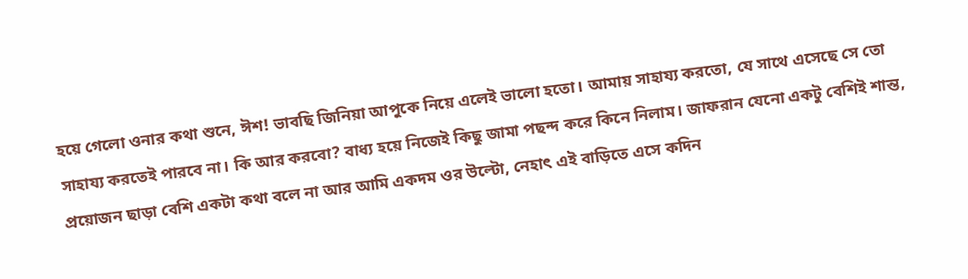হয়ে গেলো ওনার কথা শুনে, ঈশ! ভাবছি জিনিয়া আপুকে নিয়ে এলেই ভালো হতো। আমায় সাহায্য করতো, যে সাথে এসেছে সে তো সাহায্য করতেই পারবে না। কি আর করবো? বাধ্য হয়ে নিজেই কিছু জামা পছন্দ করে কিনে নিলাম। জাফরান যেনো একটু বেশিই শান্ত, প্রয়োজন ছাড়া বেশি একটা কথা বলে না আর আমি একদম ওর উল্টো, নেহাৎ এই বাড়িতে এসে কদিন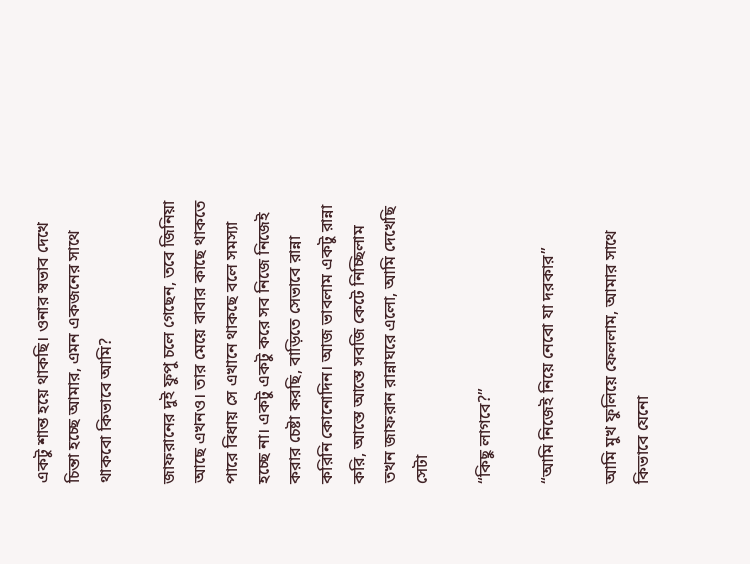একটু শান্ত হয়ে থাকছি। ওনার স্বভাব দেখে চিন্তা হচ্ছে আমার, এমন একজনের সাথে থাকবো কিভাবে আমি?

জাফরানের দুই ফুপু চলে গেছেন, তবে জিনিয়া আছে এখনও। তার মেয়ে বাবার কাছে থাকতে পারে বিধায় সে এখানে থাকছে বলে সমস্যা হচ্ছে না। একটু একটু করে সব নিজে নিজেই করার চেষ্টা করছি, বাড়িতে সেভাবে রান্না করিনি কোনোদিন। আজ ভাবলাম একটু রান্না করি, আস্তে আস্তে সবজি কেটে নিচ্ছিলাম তখন জাফরান রান্নাঘরে এলো, আমি দেখেছি সেটা

“কিছু লাগবে?”

“আমি নিজেই নিয়ে নেবো যা দরকার”

আমি মুখ ফুলিয়ে ফেললাম, আমার সাথে কিভাবে যেনো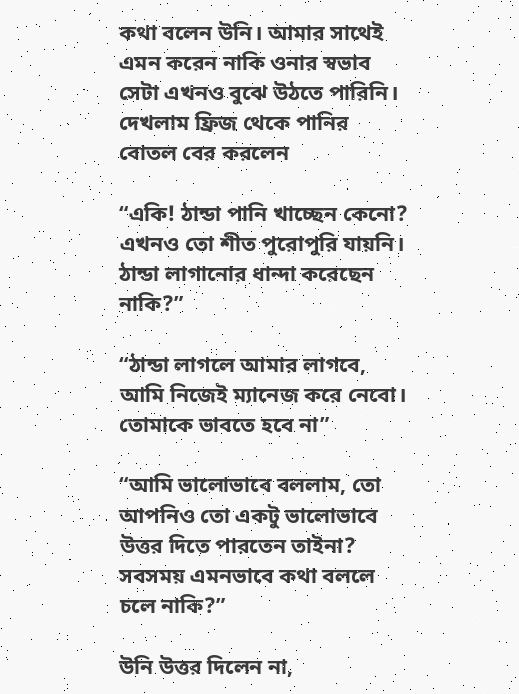কথা বলেন উনি। আমার সাথেই এমন করেন নাকি ওনার স্বভাব সেটা এখনও বুঝে উঠতে পারিনি। দেখলাম ফ্রিজ থেকে পানির বোতল বের করলেন

“একি! ঠান্ডা পানি খাচ্ছেন কেনো? এখনও তো শীত পুরোপুরি যায়নি। ঠান্ডা লাগানোর ধান্দা করেছেন নাকি?”

“ঠান্ডা লাগলে আমার লাগবে, আমি নিজেই ম্যানেজ করে নেবো। তোমাকে ভাবতে হবে না”

“আমি ভালোভাবে বললাম, তো আপনিও তো একটু ভালোভাবে উত্তর দিতে পারতেন তাইনা? সবসময় এমনভাবে কথা বললে চলে নাকি?”

উনি উত্তর দিলেন না,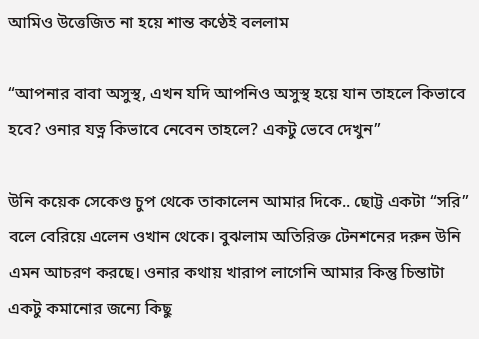আমিও উত্তেজিত না হয়ে শান্ত কণ্ঠেই বললাম

“আপনার বাবা অসুস্থ, এখন যদি আপনিও অসুস্থ হয়ে যান তাহলে কিভাবে হবে? ওনার যত্ন কিভাবে নেবেন তাহলে? একটু ভেবে দেখুন”

উনি কয়েক সেকেণ্ড চুপ থেকে তাকালেন আমার দিকে.. ছোট্ট একটা “সরি” বলে বেরিয়ে এলেন ওখান থেকে। বুঝলাম অতিরিক্ত টেনশনের দরুন উনি এমন আচরণ করছে। ওনার কথায় খারাপ লাগেনি আমার কিন্তু চিন্তাটা একটু কমানোর জন্যে কিছু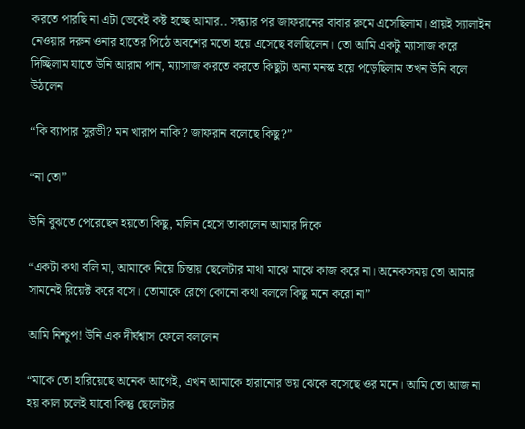করতে পারছি না এটা ভেবেই কষ্ট হচ্ছে আমার.. সন্ধ্যার পর জাফরানের বাবার রুমে এসেছিলাম। প্রায়ই স্যালাইন নেওয়ার দরুন ওনার হাতের পিঠে অবশের মতো হয়ে এসেছে বলছিলেন। তো আমি একটু ম্যাসাজ করে দিচ্ছিলাম যাতে উনি আরাম পান, ম্যাসাজ করতে করতে কিছুটা অন্য মনস্ক হয়ে পড়েছিলাম তখন উনি বলে উঠলেন

“কি ব্যাপার সুরভী? মন খারাপ নাকি? জাফরান বলেছে কিছু?”

“না তো”

উনি বুঝতে পেরেছেন হয়তো কিছু, মলিন হেসে তাকালেন আমার দিকে

“একটা কথা বলি মা, আমাকে নিয়ে চিন্তায় ছেলেটার মাথা মাঝে মাঝে কাজ করে না। অনেকসময় তো আমার সামনেই রিয়েক্ট করে বসে। তোমাকে রেগে কোনো কথা বললে কিছু মনে করো না”

আমি নিশ্চুপ! উনি এক দীর্ঘশ্বাস ফেলে বললেন

“মাকে তো হারিয়েছে অনেক আগেই, এখন আমাকে হারানোর ভয় ঝেকে বসেছে ওর মনে। আমি তো আজ না হয় কাল চলেই যাবো কিন্তু ছেলেটার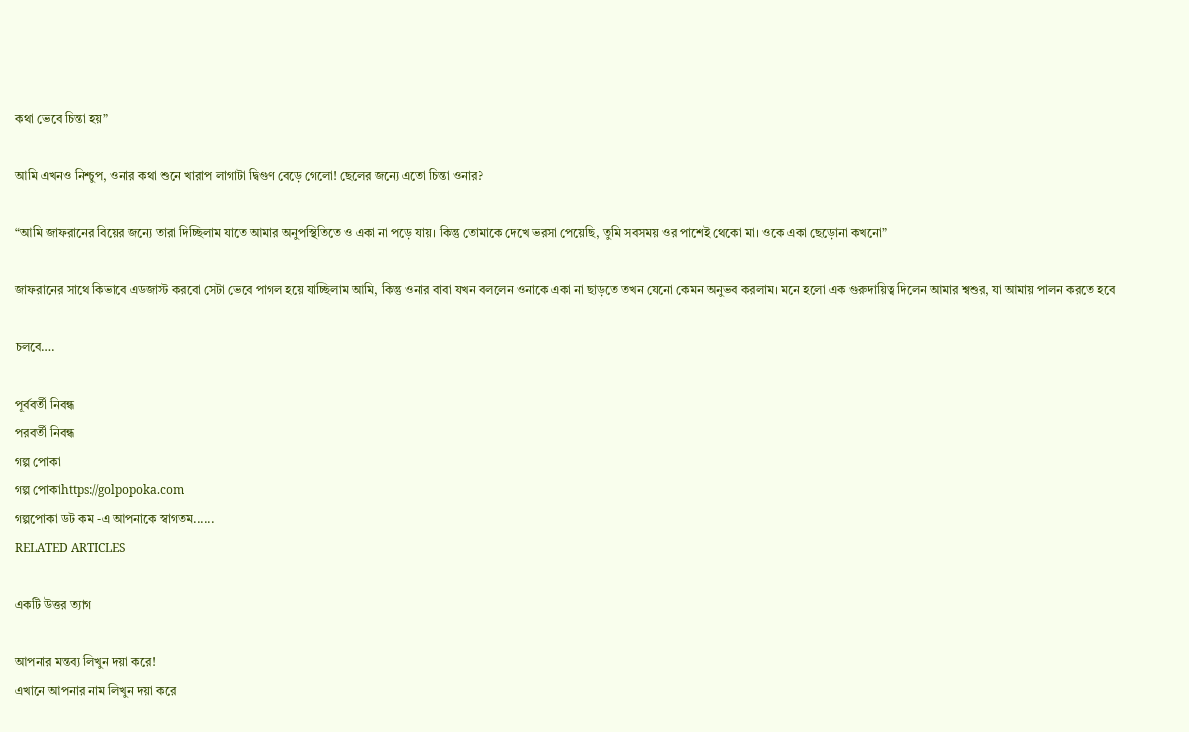কথা ভেবে চিন্তা হয়”

আমি এখনও নিশ্চুপ, ওনার কথা শুনে খারাপ লাগাটা দ্বিগুণ বেড়ে গেলো! ছেলের জন্যে এতো চিন্তা ওনার?

“আমি জাফরানের বিয়ের জন্যে তারা দিচ্ছিলাম যাতে আমার অনুপস্থিতিতে ও একা না পড়ে যায়। কিন্তু তোমাকে দেখে ভরসা পেয়েছি, তুমি সবসময় ওর পাশেই থেকো মা। ওকে একা ছেড়োনা কখনো”

জাফরানের সাথে কিভাবে এডজাস্ট করবো সেটা ভেবে পাগল হয়ে যাচ্ছিলাম আমি, কিন্তু ওনার বাবা যখন বললেন ওনাকে একা না ছাড়তে তখন যেনো কেমন অনুভব করলাম। মনে হলো এক গুরুদায়িত্ব দিলেন আমার শ্বশুর, যা আমায় পালন করতে হবে

চলবে….

পূর্ববর্তী নিবন্ধ
পরবর্তী নিবন্ধ
গল্প পোকা
গল্প পোকাhttps://golpopoka.com
গল্পপোকা ডট কম -এ আপনাকে স্বাগতম......
RELATED ARTICLES

একটি উত্তর ত্যাগ

আপনার মন্তব্য লিখুন দয়া করে!
এখানে আপনার নাম লিখুন দয়া করে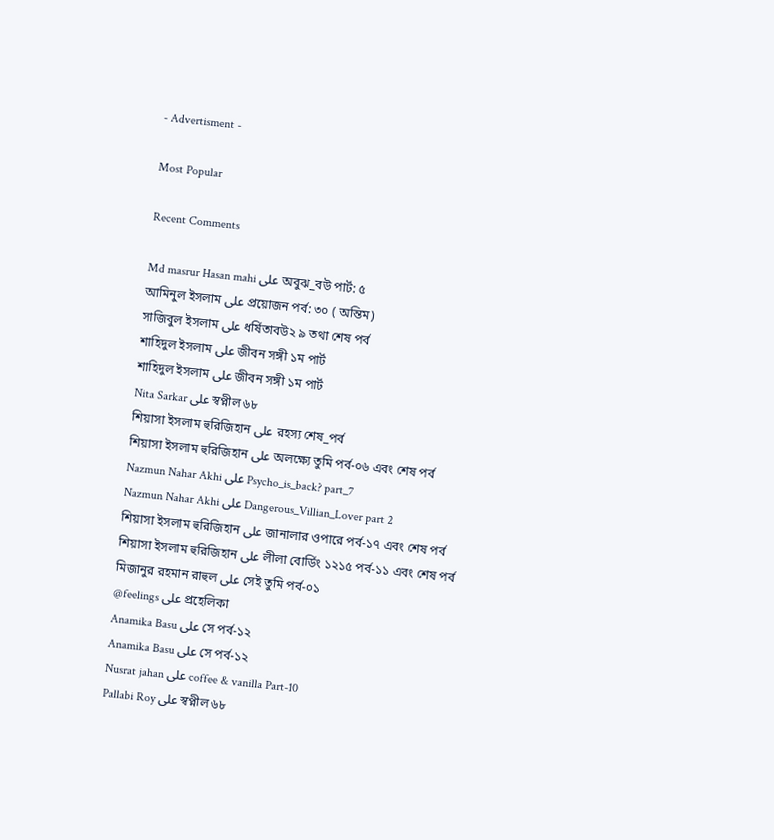- Advertisment -

Most Popular

Recent Comments

Md masrur Hasan mahi على অবুঝ_বউ পার্ট: ৫
আমিনুল ইসলাম على প্রয়োজন পর্ব: ৩০ ( অন্তিম)
সাজিবুল ইসলাম على ধর্ষিতাবউ২ ৯ তথা শেষ পর্ব
শাহিদুল ইসলাম على জীবন সঙ্গী ১ম পার্ট
শাহিদুল ইসলাম على জীবন সঙ্গী ১ম পার্ট
Nita Sarkar على স্বপ্নীল ৬৮
শিয়াসা ইসলাম হুরিজিহান على রহস্য শেষ_পর্ব
শিয়াসা ইসলাম হুরিজিহান على অলক্ষ্যে তুমি পর্ব-০৬ এবং শেষ পর্ব
Nazmun Nahar Akhi على Psycho_is_back? part_7
Nazmun Nahar Akhi على Dangerous_Villian_Lover part 2
শিয়াসা ইসলাম হুরিজিহান على জানালার ওপারে পর্ব-১৭ এবং শেষ পর্ব
শিয়াসা ইসলাম হুরিজিহান على লীলা বোর্ডিং ১২১৫ পর্ব-১১ এবং শেষ পর্ব
মিজানুর রহমান রাহুল على সেই তুমি পর্ব-০১
@feelings على প্রহেলিকা
Anamika Basu على সে পর্ব-১২
Anamika Basu على সে পর্ব-১২
Nusrat jahan على coffee & vanilla Part-10
Pallabi Roy على স্বপ্নীল ৬৮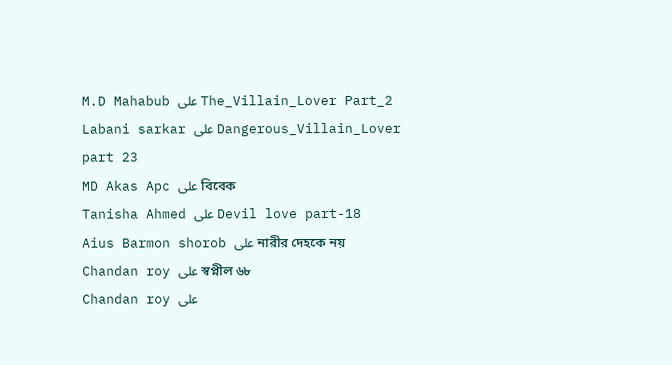M.D Mahabub على The_Villain_Lover Part_2
Labani sarkar على Dangerous_Villain_Lover part 23
MD Akas Apc على বিবেক
Tanisha Ahmed على Devil love part-18
Aius Barmon shorob على নারীর দেহকে নয়
Chandan roy على স্বপ্নীল ৬৮
Chandan roy على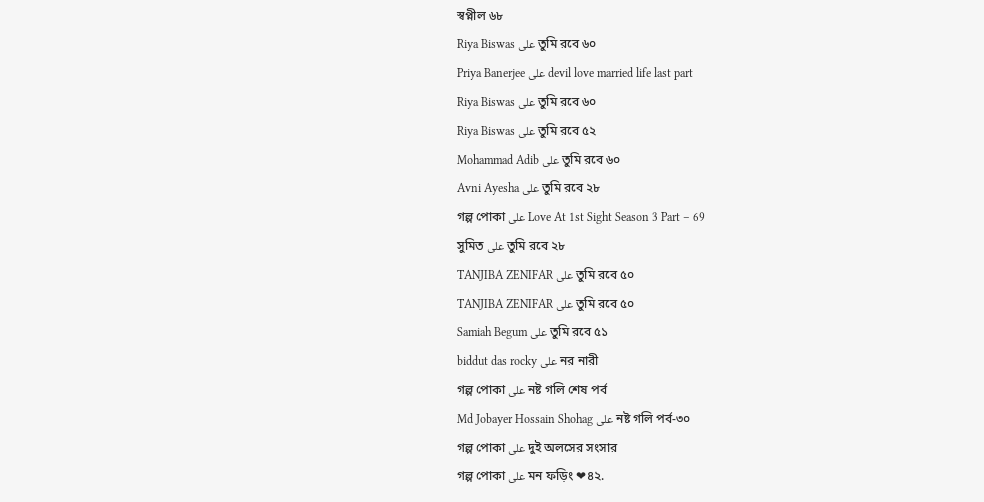স্বপ্নীল ৬৮
Riya Biswas على তুমি রবে ৬০
Priya Banerjee على devil love married life last part
Riya Biswas على তুমি রবে ৬০
Riya Biswas على তুমি রবে ৫২
Mohammad Adib على তুমি রবে ৬০
Avni Ayesha على তুমি রবে ২৮
গল্প পোকা على Love At 1st Sight Season 3 Part – 69
সুমিত على তুমি রবে ২৮
TANJIBA ZENIFAR على তুমি রবে ৫০
TANJIBA ZENIFAR على তুমি রবে ৫০
Samiah Begum على তুমি রবে ৫১
biddut das rocky على নর নারী
গল্প পোকা على নষ্ট গলি শেষ পর্ব
Md Jobayer Hossain Shohag على নষ্ট গলি পর্ব-৩০
গল্প পোকা على দুই অলসের সংসার
গল্প পোকা على মন ফড়িং ❤৪২.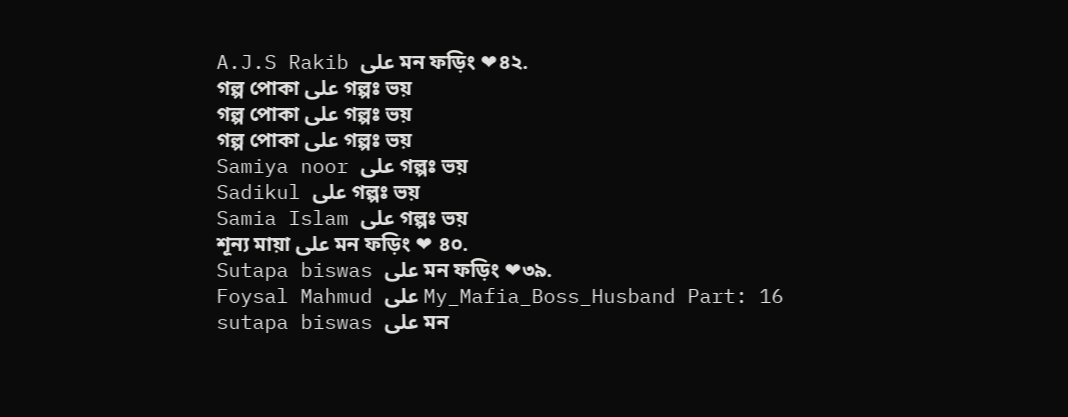A.J.S Rakib على মন ফড়িং ❤৪২.
গল্প পোকা على গল্পঃ ভয়
গল্প পোকা على গল্পঃ ভয়
গল্প পোকা على গল্পঃ ভয়
Samiya noor على গল্পঃ ভয়
Sadikul على গল্পঃ ভয়
Samia Islam على গল্পঃ ভয়
শূন্য মায়া على মন ফড়িং ❤ ৪০.
Sutapa biswas على মন ফড়িং ❤৩৯.
Foysal Mahmud على My_Mafia_Boss_Husband Part: 16
sutapa biswas على মন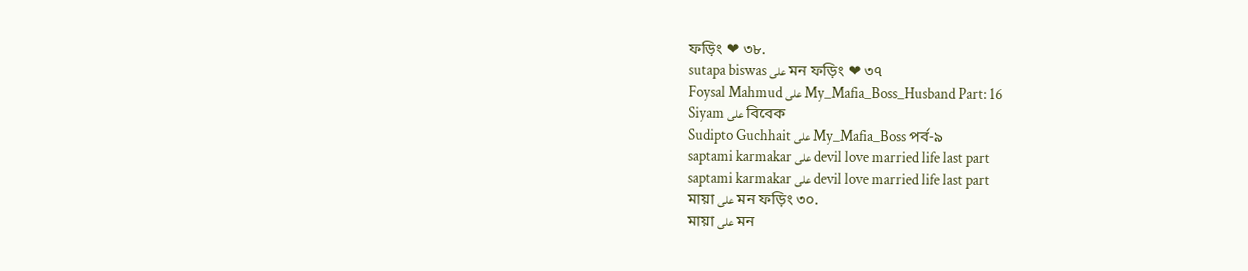ফড়িং ❤ ৩৮.
sutapa biswas على মন ফড়িং ❤ ৩৭
Foysal Mahmud على My_Mafia_Boss_Husband Part: 16
Siyam على বিবেক
Sudipto Guchhait على My_Mafia_Boss পর্ব-৯
saptami karmakar على devil love married life last part
saptami karmakar على devil love married life last part
মায়া على মন ফড়িং ৩০.
মায়া على মন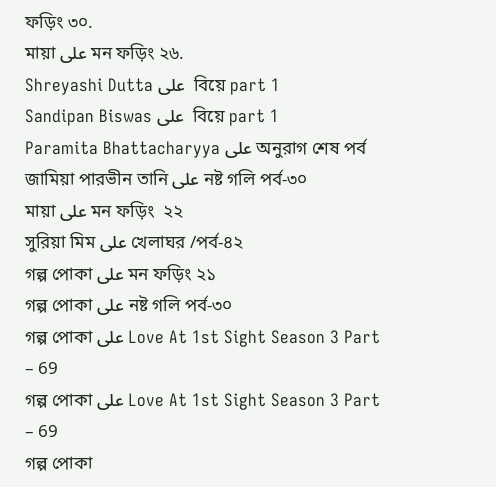ফড়িং ৩০.
মায়া على মন ফড়িং ২৬.
Shreyashi Dutta على  বিয়ে part 1
Sandipan Biswas على  বিয়ে part 1
Paramita Bhattacharyya على অনুরাগ শেষ পর্ব
জামিয়া পারভীন তানি على নষ্ট গলি পর্ব-৩০
মায়া على মন ফড়িং  ২২
সুরিয়া মিম على খেলাঘর /পর্ব-৪২
গল্প পোকা على মন ফড়িং ২১
গল্প পোকা على নষ্ট গলি পর্ব-৩০
গল্প পোকা على Love At 1st Sight Season 3 Part – 69
গল্প পোকা على Love At 1st Sight Season 3 Part – 69
গল্প পোকা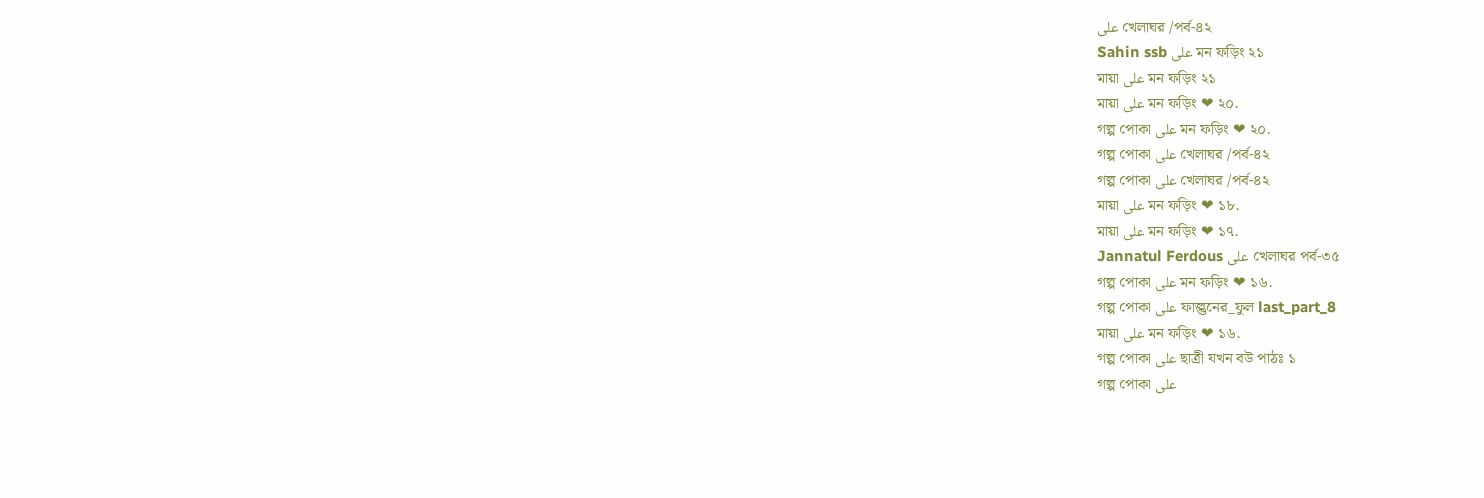على খেলাঘর /পর্ব-৪২
Sahin ssb على মন ফড়িং ২১
মায়া على মন ফড়িং ২১
মায়া على মন ফড়িং ❤ ২০.
গল্প পোকা على মন ফড়িং ❤ ২০.
গল্প পোকা على খেলাঘর /পর্ব-৪২
গল্প পোকা على খেলাঘর /পর্ব-৪২
মায়া على মন ফড়িং ❤ ১৮.
মায়া على মন ফড়িং ❤ ১৭.
Jannatul Ferdous على খেলাঘর পর্ব-৩৫
গল্প পোকা على মন ফড়িং ❤ ১৬.
গল্প পোকা على ফাল্গুনের_ফুল last_part_8
মায়া على মন ফড়িং ❤ ১৬.
গল্প পোকা على ছাত্রী যখন বউ পাঠঃ ১
গল্প পোকা على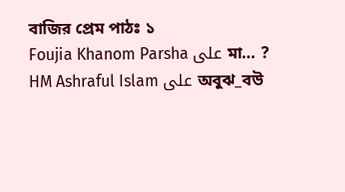বাজির প্রেম পাঠঃ ১
Foujia Khanom Parsha على মা… ?
HM Ashraful Islam على অবুঝ_বউ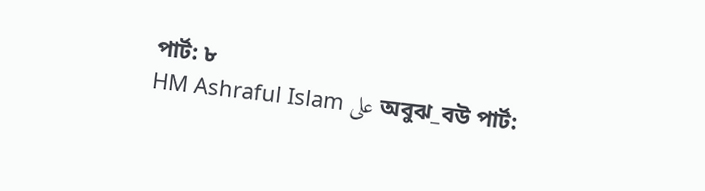পার্ট: ৮
HM Ashraful Islam على অবুঝ_বউ পার্ট: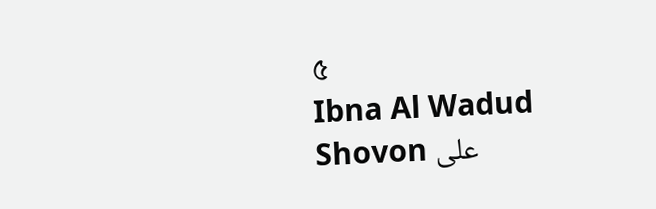৫
Ibna Al Wadud Shovon على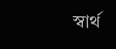স্বার্থ